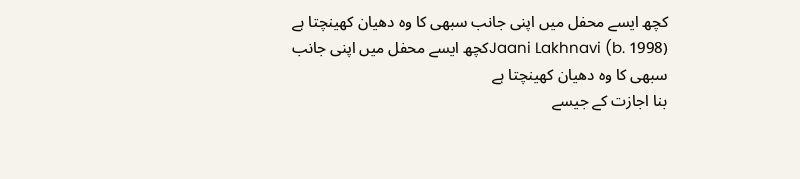کچھ ایسے محفل میں اپنی جانب سبھی کا وہ دھیان کھینچتا ہے
Jaani Lakhnavi (b. 1998)کچھ ایسے محفل میں اپنی جانب سبھی کا وہ دھیان کھینچتا ہے
بنا اجازت کے جیسے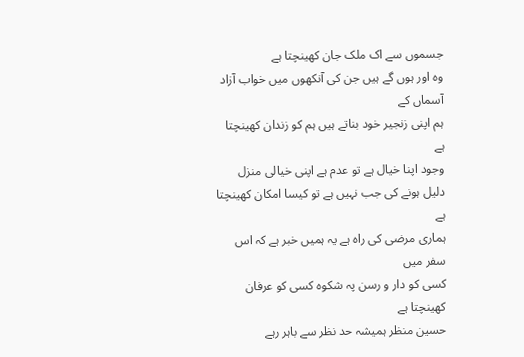جسموں سے اک ملک جان کھینچتا ہے
وہ اور ہوں گے ہیں جن کی آنکھوں میں خواب آزاد آسماں کے
ہم اپنی زنجیر خود بناتے ہیں ہم کو زندان کھینچتا ہے
وجود اپنا خیال ہے تو عدم ہے اپنی خیالی منزل
دلیل ہونے کی جب نہیں ہے تو کیسا امکان کھینچتا ہے
ہماری مرضی کی راہ ہے یہ ہمیں خبر ہے کہ اس سفر میں
کسی کو دار و رسن پہ شکوہ کسی کو عرفان کھینچتا ہے
حسین منظر ہمیشہ حد نظر سے باہر رہے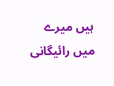ہیں میرے
میں رائیگانی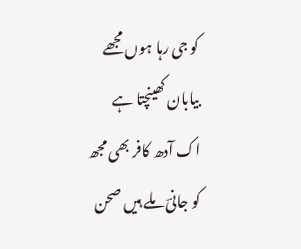کو جی رہا ہوں مجھے بیابان کھینچتا ہے
اک آدھ کافر بھی مجھ کو جانیؔ ملے ہیں صحن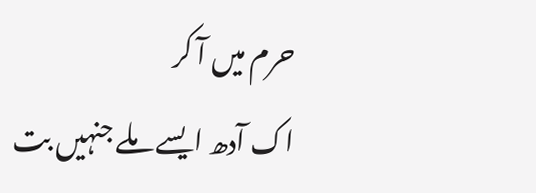حرم میں آ کر
اک آدھ ایسے ملے جنہیں بت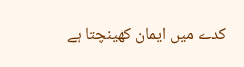کدے میں ایمان کھینچتا ہے